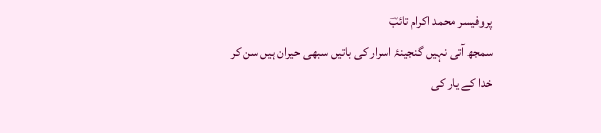پروفیسر محمد اکرام تائبؔ
سمجھ آتی نہیں گنجینۂ اسرار کی باتیں سبھی حیران ہیں سن کر خدا کے یار کی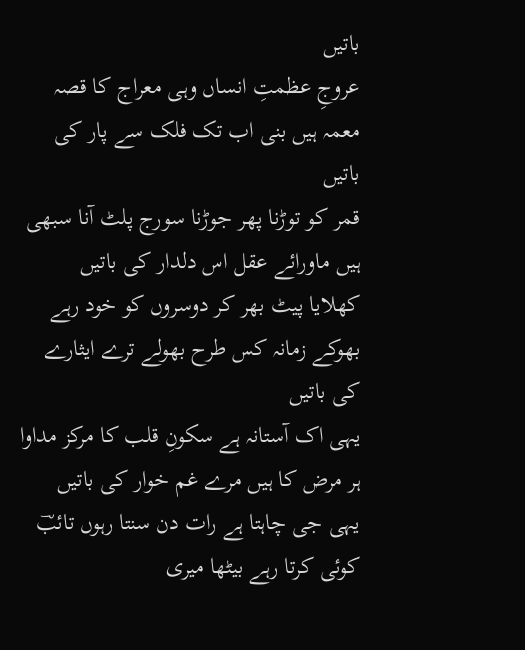باتیں
عروجِ عظمتِ انساں وہی معراج کا قصہ معمہ ہیں بنی اب تک فلک سے پار کی باتیں
قمر کو توڑنا پھر جوڑنا سورج پلٹ آنا سبھی ہیں ماورائے عقل اس دلدار کی باتیں
کھلایا پیٹ بھر کر دوسروں کو خود رہے بھوکے زمانہ کس طرح بھولے ترے ایثارے کی باتیں
یہی اک آستانہ ہے سکونِ قلب کا مرکز مداوا ہر مرض کا ہیں مرے غم خوار کی باتیں
یہی جی چاہتا ہے رات دن سنتا رہوں تائبؔ کوئی کرتا رہے بیٹھا میری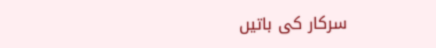سرکار کی باتیں